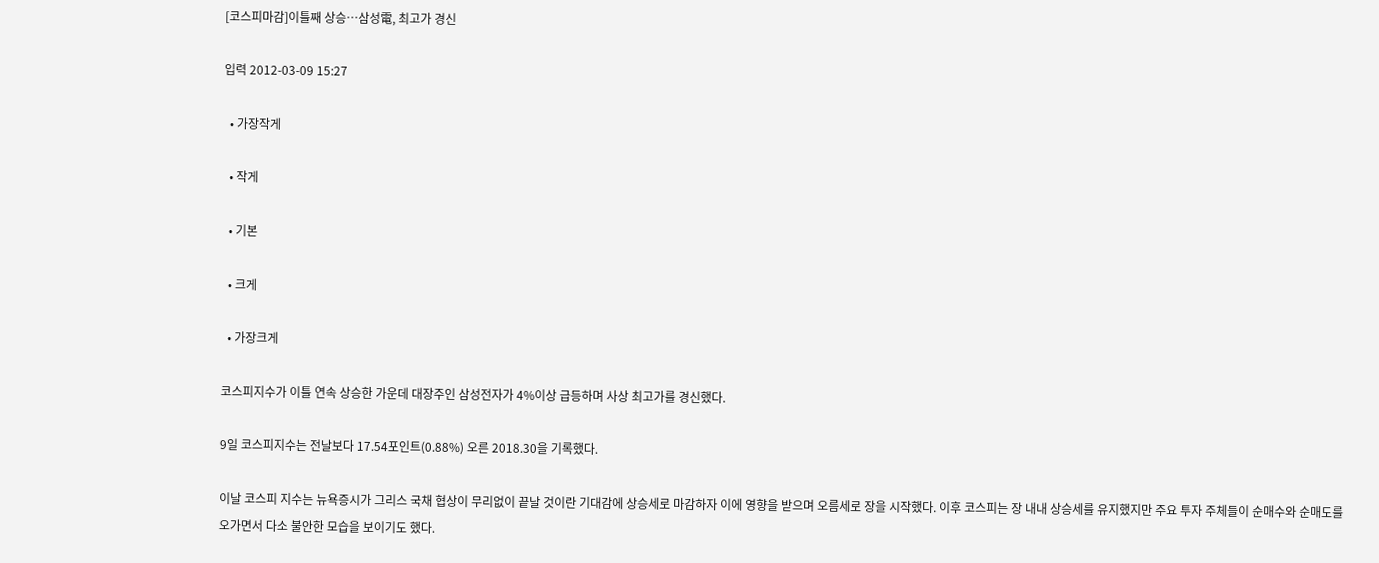[코스피마감]이틀째 상승…삼성電, 최고가 경신

입력 2012-03-09 15:27

  • 가장작게

  • 작게

  • 기본

  • 크게

  • 가장크게

코스피지수가 이틀 연속 상승한 가운데 대장주인 삼성전자가 4%이상 급등하며 사상 최고가를 경신했다.

9일 코스피지수는 전날보다 17.54포인트(0.88%) 오른 2018.30을 기록했다.

이날 코스피 지수는 뉴욕증시가 그리스 국채 협상이 무리없이 끝날 것이란 기대감에 상승세로 마감하자 이에 영향을 받으며 오름세로 장을 시작했다. 이후 코스피는 장 내내 상승세를 유지했지만 주요 투자 주체들이 순매수와 순매도를 오가면서 다소 불안한 모습을 보이기도 했다.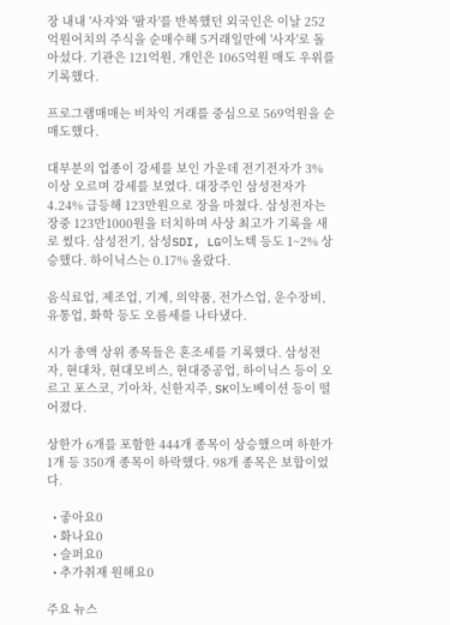장 내내 '사자'와 '팔자'를 반복했던 외국인은 이날 252억원어치의 주식을 순매수해 5거래일만에 '사자'로 돌아섰다. 기관은 121억원, 개인은 1065억원 매도 우위를 기록했다.

프로그램매매는 비차익 거래를 중심으로 569억원을 순매도했다.

대부분의 업종이 강세를 보인 가운데 전기전자가 3% 이상 오르며 강세를 보였다. 대장주인 삼성전자가 4.24% 급등해 123만원으로 장을 마쳤다. 삼성전자는 장중 123만1000원을 터치하며 사상 최고가 기록을 새로 썼다. 삼성전기, 삼성SDI, LG이노텍 등도 1~2% 상승했다. 하이닉스는 0.17% 올랐다.

음식료업, 제조업, 기계, 의약품, 전가스업, 운수장비, 유통업, 화학 등도 오름세를 나타냈다.

시가 총액 상위 종목들은 혼조세를 기록했다. 삼성전자, 현대차, 현대모비스, 현대중공업, 하이닉스 등이 오르고 포스코, 기아차, 신한지주, SK이노베이션 등이 떨어졌다.

상한가 6개를 포함한 444개 종목이 상승했으며 하한가 1개 등 350개 종목이 하락했다. 98개 종목은 보합이었다.

  • 좋아요0
  • 화나요0
  • 슬퍼요0
  • 추가취재 원해요0

주요 뉴스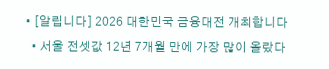• [알립니다] 2026 대한민국 금융대전 개최합니다
  • 서울 전셋값 12년 7개월 만에 가장 많이 올랐다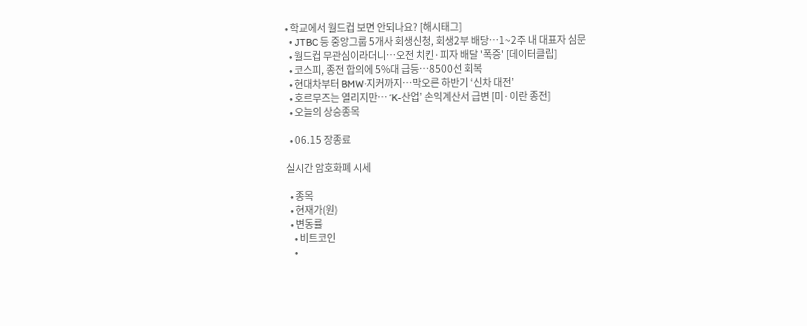• 학교에서 월드컵 보면 안되나요? [해시태그]
  • JTBC 등 중앙그룹 5개사 회생신청, 회생2부 배당…1~2주 내 대표자 심문
  • 월드컵 무관심이라더니…오전 치킨·피자 배달 '폭증' [데이터클립]
  • 코스피, 종전 합의에 5%대 급등…8500선 회복
  • 현대차부터 BMW·지커까지…막오른 하반기 ‘신차 대전’
  • 호르무즈는 열리지만… ‘K-산업’ 손익계산서 급변 [미·이란 종전]
  • 오늘의 상승종목

  • 06.15 장종료

실시간 암호화폐 시세

  • 종목
  • 현재가(원)
  • 변동률
    • 비트코인
    •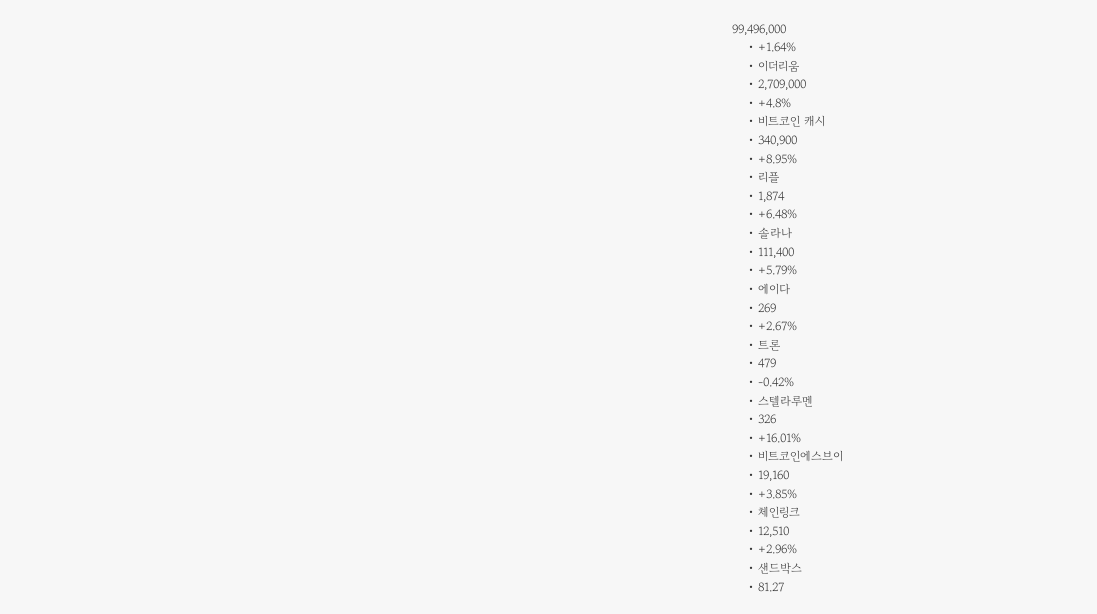99,496,000
    • +1.64%
    • 이더리움
    • 2,709,000
    • +4.8%
    • 비트코인 캐시
    • 340,900
    • +8.95%
    • 리플
    • 1,874
    • +6.48%
    • 솔라나
    • 111,400
    • +5.79%
    • 에이다
    • 269
    • +2.67%
    • 트론
    • 479
    • -0.42%
    • 스텔라루멘
    • 326
    • +16.01%
    • 비트코인에스브이
    • 19,160
    • +3.85%
    • 체인링크
    • 12,510
    • +2.96%
    • 샌드박스
    • 81.27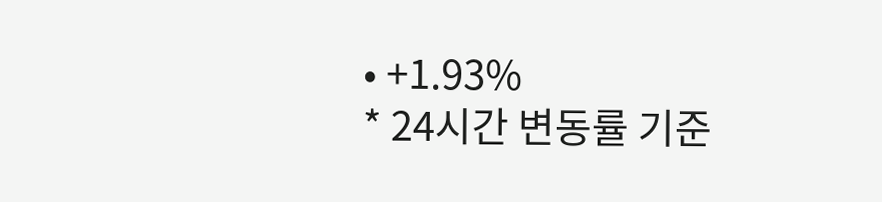• +1.93%
* 24시간 변동률 기준